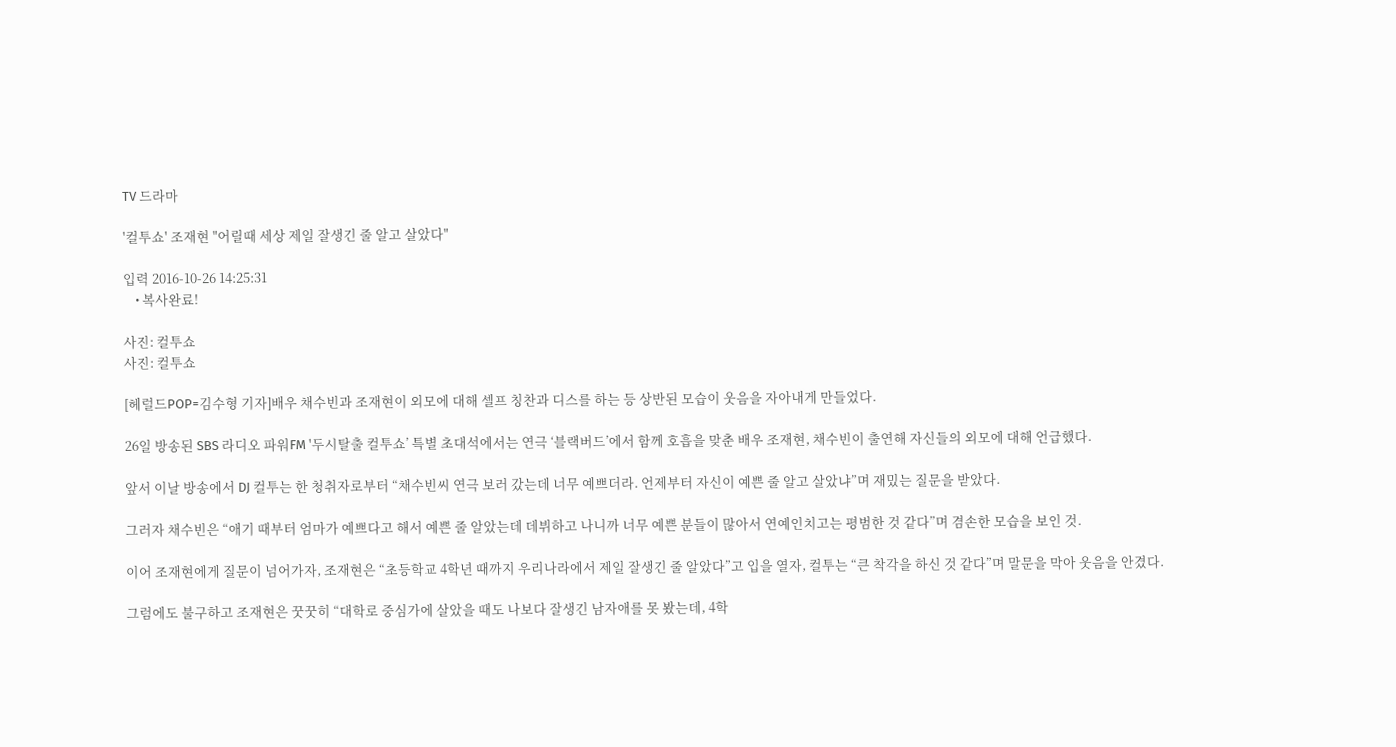TV 드라마

'컬투쇼' 조재현 "어릴때 세상 제일 잘생긴 줄 알고 살았다"

입력 2016-10-26 14:25:31
    • 복사완료!

사진: 컬투쇼
사진: 컬투쇼

[헤럴드POP=김수형 기자]배우 채수빈과 조재현이 외모에 대해 셀프 칭찬과 디스를 하는 등 상반된 모습이 웃음을 자아내게 만들었다.

26일 방송된 SBS 라디오 파워FM '두시탈출 컬투쇼’ 특별 초대석에서는 연극 ‘블랙버드’에서 함께 호흡을 맞춘 배우 조재현, 채수빈이 출연해 자신들의 외모에 대해 언급했다.

앞서 이날 방송에서 DJ 컬투는 한 청취자로부터 “채수빈씨 연극 보러 갔는데 너무 예쁘더라. 언제부터 자신이 예쁜 줄 알고 살았냐”며 재밌는 질문을 받았다.

그러자 채수빈은 “애기 때부터 엄마가 예쁘다고 해서 예쁜 줄 알았는데 데뷔하고 나니까 너무 예쁜 분들이 많아서 연예인치고는 평범한 것 같다”며 겸손한 모습을 보인 것.

이어 조재현에게 질문이 넘어가자, 조재현은 “초등학교 4학년 때까지 우리나라에서 제일 잘생긴 줄 알았다”고 입을 열자, 컬투는 “큰 착각을 하신 것 같다”며 말문을 막아 웃음을 안겼다.

그럼에도 불구하고 조재현은 꿋꿋히 “대학로 중심가에 살았을 때도 나보다 잘생긴 남자애를 못 봤는데, 4학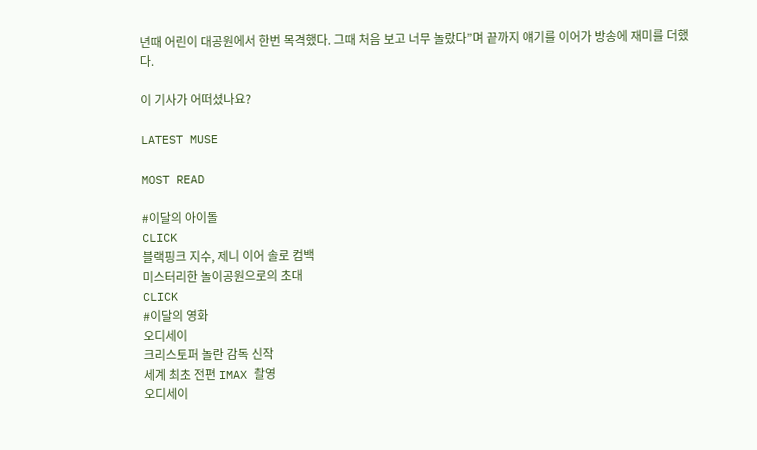년때 어린이 대공원에서 한번 목격했다. 그때 처음 보고 너무 놀랐다”며 끝까지 얘기를 이어가 방송에 재미를 더했다.

이 기사가 어떠셨나요?

LATEST MUSE

MOST READ

#이달의 아이돌
CLICK
블랙핑크 지수, 제니 이어 솔로 컴백
미스터리한 놀이공원으로의 초대
CLICK
#이달의 영화
오디세이
크리스토퍼 놀란 감독 신작
세계 최초 전편 IMAX 촬영
오디세이